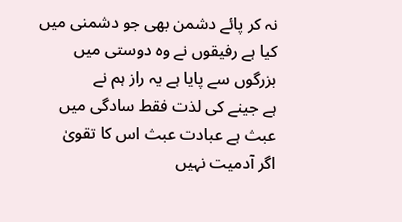نہ کر پائے دشمن بھی جو دشمنی میں
کیا ہے رفیقوں نے وہ دوستی میں
بزرگوں سے پایا ہے یہ راز ہم نے
ہے جینے کی لذت فقط سادگی میں
عبث ہے عبادت عبث اس کا تقویٰ
اگر آدمیت نہیں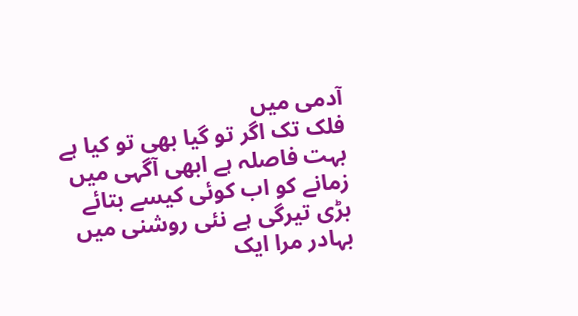آدمی میں
فلک تک اگر تو گیا بھی تو کیا ہے
بہت فاصلہ ہے ابھی آگہی میں
زمانے کو اب کوئی کیسے بتائے
بڑی تیرگی ہے نئی روشنی میں
بہادر مرا ایک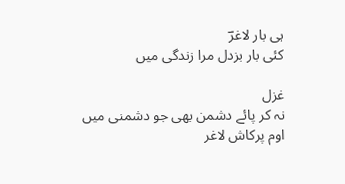ہی بار لاغرؔ
کئی بار بزدل مرا زندگی میں

غزل
نہ کر پائے دشمن بھی جو دشمنی میں
اوم پرکاش لاغر